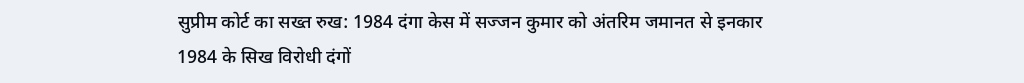सुप्रीम कोर्ट का सख्त रुख: 1984 दंगा केस में सज्जन कुमार को अंतरिम जमानत से इनकार
1984 के सिख विरोधी दंगों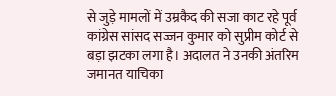से जुड़े मामलों में उम्रकैद की सजा काट रहे पूर्व कांग्रेस सांसद सज्जन कुमार को सुप्रीम कोर्ट से बड़ा झटका लगा है। अदालत ने उनकी अंतरिम जमानत याचिका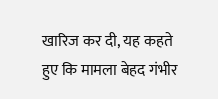खारिज कर दी, यह कहते हुए कि मामला बेहद गंभीर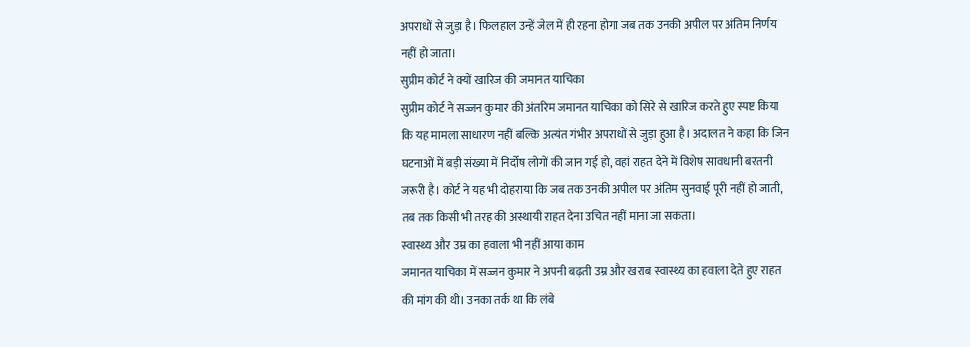अपराधों से जुड़ा है। फिलहाल उन्हें जेल में ही रहना होगा जब तक उनकी अपील पर अंतिम निर्णय नहीं हो जाता।
सुप्रीम कोर्ट ने क्यों खारिज की जमानत याचिका
सुप्रीम कोर्ट ने सज्जन कुमार की अंतरिम जमानत याचिका को सिरे से खारिज करते हुए स्पष्ट किया कि यह मामला साधारण नहीं बल्कि अत्यंत गंभीर अपराधों से जुड़ा हुआ है। अदालत ने कहा कि जिन घटनाओं में बड़ी संख्या में निर्दोष लोगों की जान गई हो, वहां राहत देने में विशेष सावधानी बरतनी जरूरी है। कोर्ट ने यह भी दोहराया कि जब तक उनकी अपील पर अंतिम सुनवाई पूरी नहीं हो जाती, तब तक किसी भी तरह की अस्थायी राहत देना उचित नहीं माना जा सकता।
स्वास्थ्य और उम्र का हवाला भी नहीं आया काम
जमानत याचिका में सज्जन कुमार ने अपनी बढ़ती उम्र और खराब स्वास्थ्य का हवाला देते हुए राहत की मांग की थी। उनका तर्क था कि लंबे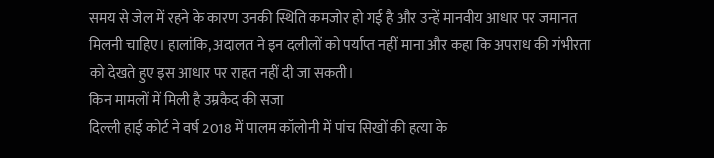समय से जेल में रहने के कारण उनकी स्थिति कमजोर हो गई है और उन्हें मानवीय आधार पर जमानत मिलनी चाहिए। हालांकि, अदालत ने इन दलीलों को पर्याप्त नहीं माना और कहा कि अपराध की गंभीरता को देखते हुए इस आधार पर राहत नहीं दी जा सकती।
किन मामलों में मिली है उम्रकैद की सजा
दिल्ली हाई कोर्ट ने वर्ष 2018 में पालम कॉलोनी में पांच सिखों की हत्या के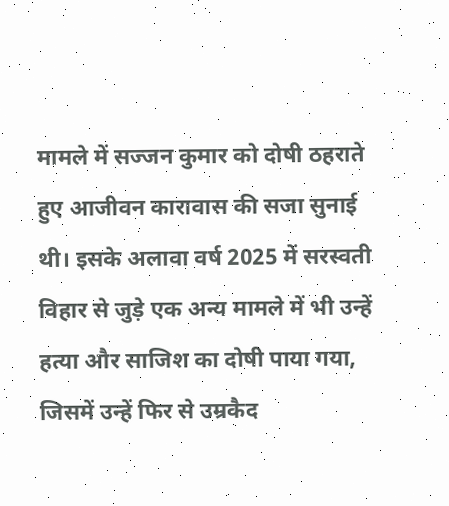मामले में सज्जन कुमार को दोषी ठहराते हुए आजीवन कारावास की सजा सुनाई थी। इसके अलावा वर्ष 2025 में सरस्वती विहार से जुड़े एक अन्य मामले में भी उन्हें हत्या और साजिश का दोषी पाया गया, जिसमें उन्हें फिर से उम्रकैद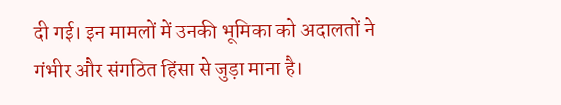दी गई। इन मामलों में उनकी भूमिका को अदालतों ने गंभीर और संगठित हिंसा से जुड़ा माना है।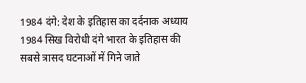1984 दंगे: देश के इतिहास का दर्दनाक अध्याय
1984 सिख विरोधी दंगे भारत के इतिहास की सबसे त्रासद घटनाओं में गिने जाते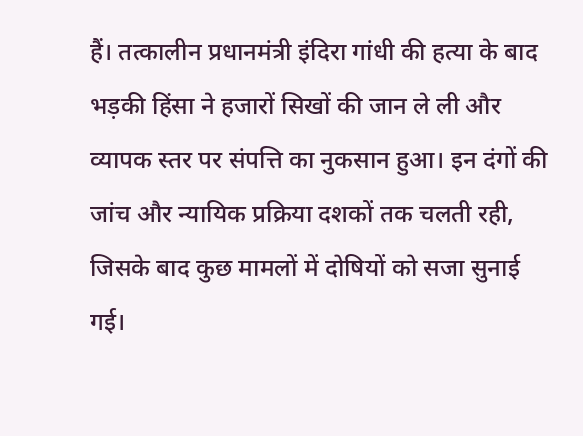हैं। तत्कालीन प्रधानमंत्री इंदिरा गांधी की हत्या के बाद भड़की हिंसा ने हजारों सिखों की जान ले ली और व्यापक स्तर पर संपत्ति का नुकसान हुआ। इन दंगों की जांच और न्यायिक प्रक्रिया दशकों तक चलती रही, जिसके बाद कुछ मामलों में दोषियों को सजा सुनाई गई।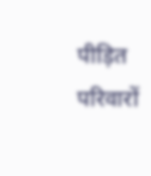पीड़ित परिवारों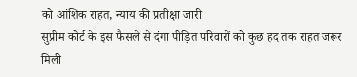को आंशिक राहत, न्याय की प्रतीक्षा जारी
सुप्रीम कोर्ट के इस फैसले से दंगा पीड़ित परिवारों को कुछ हद तक राहत जरूर मिली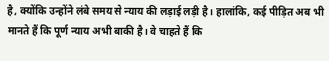है, क्योंकि उन्होंने लंबे समय से न्याय की लड़ाई लड़ी है। हालांकि, कई पीड़ित अब भी मानते हैं कि पूर्ण न्याय अभी बाकी है। वे चाहते हैं कि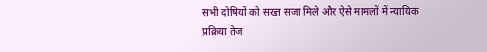सभी दोषियों को सख्त सजा मिले और ऐसे मामलों में न्यायिक प्रक्रिया तेज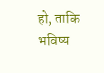हो, ताकि भविष्य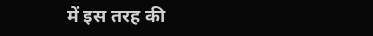में इस तरह की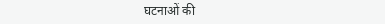घटनाओं की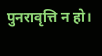पुनरावृत्ति न हो।